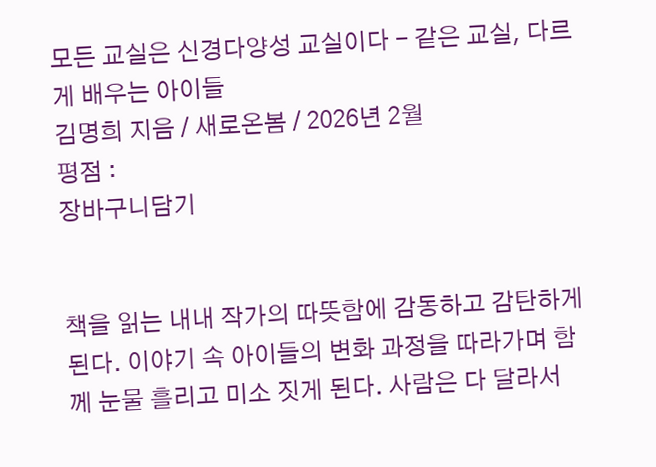모든 교실은 신경다양성 교실이다 - 같은 교실, 다르게 배우는 아이들
김명희 지음 / 새로온봄 / 2026년 2월
평점 :
장바구니담기


책을 읽는 내내 작가의 따뜻함에 감동하고 감탄하게 된다. 이야기 속 아이들의 변화 과정을 따라가며 함께 눈물 흘리고 미소 짓게 된다. 사람은 다 달라서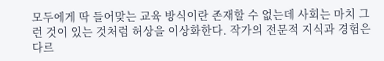모두에게 딱 들어맞는 교육 방식이란 존재할 수 없는데 사회는 마치 그런 것이 있는 것처럼 허상을 이상화한다. 작가의 전문적 지식과 경험은 다르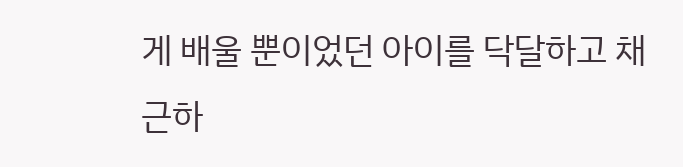게 배울 뿐이었던 아이를 닥달하고 채근하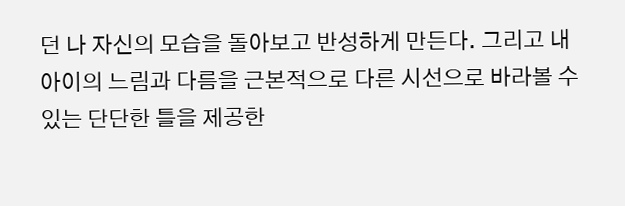던 나 자신의 모습을 돌아보고 반성하게 만든다. 그리고 내 아이의 느림과 다름을 근본적으로 다른 시선으로 바라볼 수 있는 단단한 틀을 제공한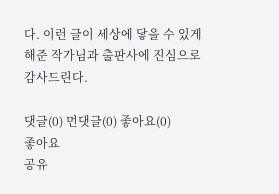다. 이런 글이 세상에 닿을 수 있게 해준 작가님과 출판사에 진심으로 감사드린다.

댓글(0) 먼댓글(0) 좋아요(0)
좋아요
공유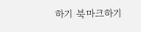하기 북마크하기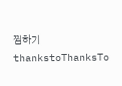찜하기 thankstoThanksTo